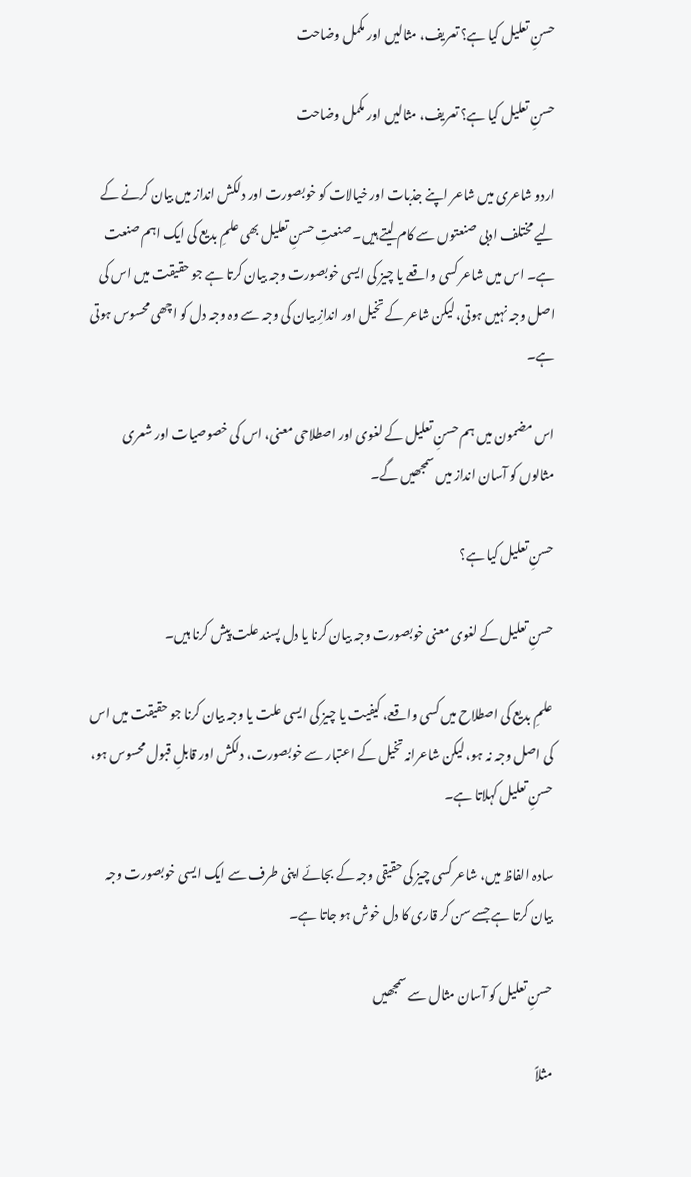حسنِ تعلیل کیا ہے؟ تعریف، مثالیں اور مکمل وضاحت

حسنِ تعلیل کیا ہے؟ تعریف، مثالیں اور مکمل وضاحت

اردو شاعری میں شاعر اپنے جذبات اور خیالات کو خوبصورت اور دلکش انداز میں بیان کرنے کے لیے مختلف ادبی صنعتوں سے کام لیتے ہیں۔ صنعتِ حسنِ تعلیل بھی علمِ بدیع کی ایک اہم صنعت ہے۔ اس میں شاعر کسی واقعے یا چیز کی ایسی خوبصورت وجہ بیان کرتا ہے جو حقیقت میں اس کی اصل وجہ نہیں ہوتی، لیکن شاعر کے تخیل اور اندازِ بیان کی وجہ سے وہ وجہ دل کو اچھی محسوس ہوتی ہے۔

اس مضمون میں ہم حسنِ تعلیل کے لغوی اور اصطلاحی معنی، اس کی خصوصیات اور شعری مثالوں کو آسان انداز میں سمجھیں گے۔

حسنِ تعلیل کیا ہے؟

حسنِ تعلیل کے لغوی معنی خوبصورت وجہ بیان کرنا یا دل پسند علت پیش کرنا ہیں۔

علمِ بدیع کی اصطلاح میں کسی واقعے، کیفیت یا چیز کی ایسی علت یا وجہ بیان کرنا جو حقیقت میں اس کی اصل وجہ نہ ہو، لیکن شاعرانہ تخیل کے اعتبار سے خوبصورت، دلکش اور قابلِ قبول محسوس ہو، حسنِ تعلیل کہلاتا ہے۔

سادہ الفاظ میں، شاعر کسی چیز کی حقیقی وجہ کے بجائے اپنی طرف سے ایک ایسی خوبصورت وجہ بیان کرتا ہے جسے سن کر قاری کا دل خوش ہو جاتا ہے۔

حسنِ تعلیل کو آسان مثال سے سمجھیں

مثلاً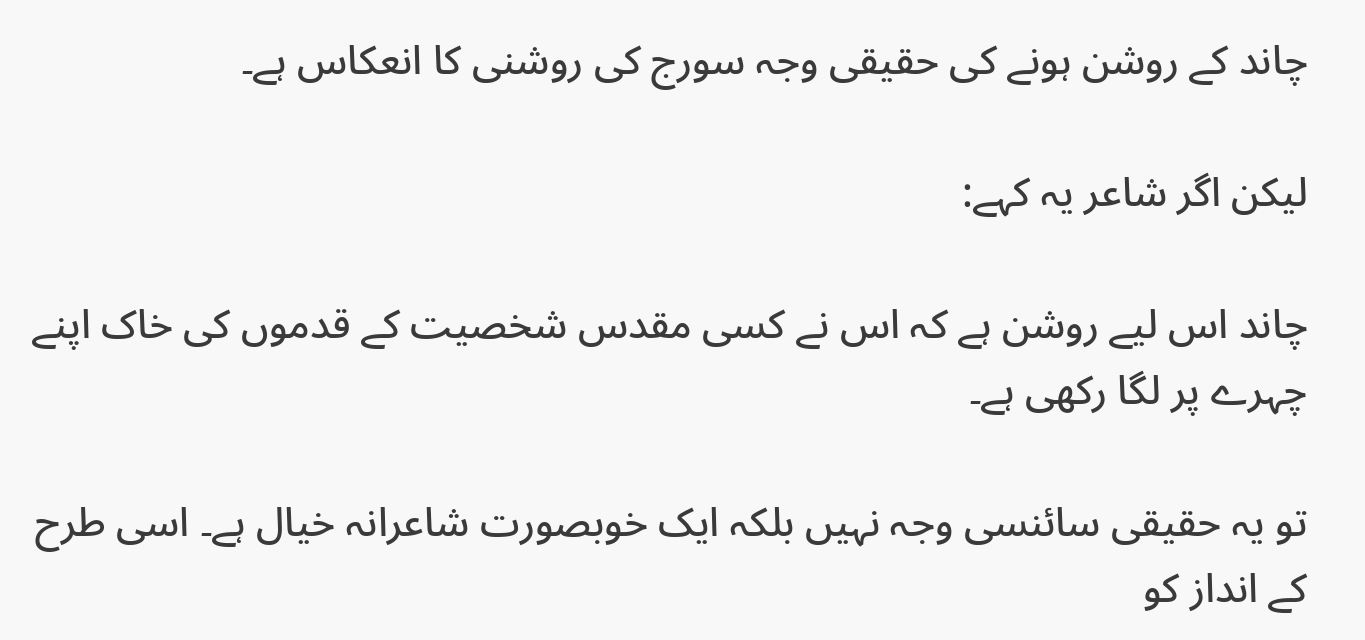چاند کے روشن ہونے کی حقیقی وجہ سورج کی روشنی کا انعکاس ہے۔

لیکن اگر شاعر یہ کہے:

چاند اس لیے روشن ہے کہ اس نے کسی مقدس شخصیت کے قدموں کی خاک اپنے چہرے پر لگا رکھی ہے۔

تو یہ حقیقی سائنسی وجہ نہیں بلکہ ایک خوبصورت شاعرانہ خیال ہے۔ اسی طرح کے انداز کو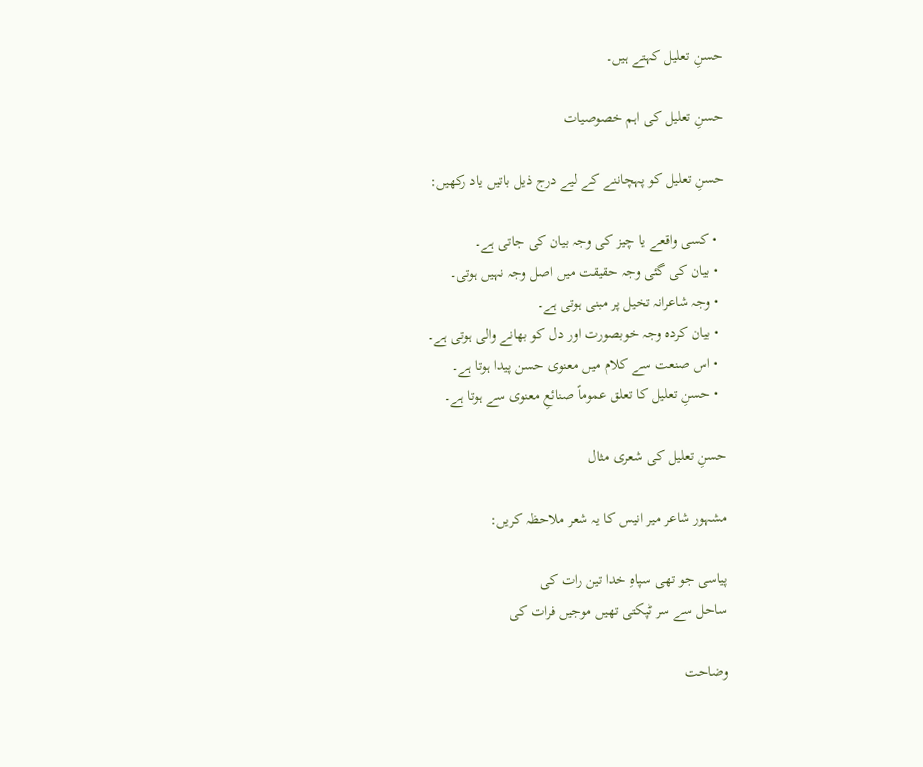حسنِ تعلیل کہتے ہیں۔

حسنِ تعلیل کی اہم خصوصیات

حسنِ تعلیل کو پہچاننے کے لیے درج ذیل باتیں یاد رکھیں:

  • کسی واقعے یا چیز کی وجہ بیان کی جاتی ہے۔
  • بیان کی گئی وجہ حقیقت میں اصل وجہ نہیں ہوتی۔
  • وجہ شاعرانہ تخیل پر مبنی ہوتی ہے۔
  • بیان کردہ وجہ خوبصورت اور دل کو بھانے والی ہوتی ہے۔
  • اس صنعت سے کلام میں معنوی حسن پیدا ہوتا ہے۔
  • حسنِ تعلیل کا تعلق عموماً صنائعِ معنوی سے ہوتا ہے۔

حسنِ تعلیل کی شعری مثال

مشہور شاعر میر انیس کا یہ شعر ملاحظہ کریں:

پیاسی جو تھی سپاہِ خدا تین رات کی
ساحل سے سر ٹپکتی تھیں موجیں فرات کی

وضاحت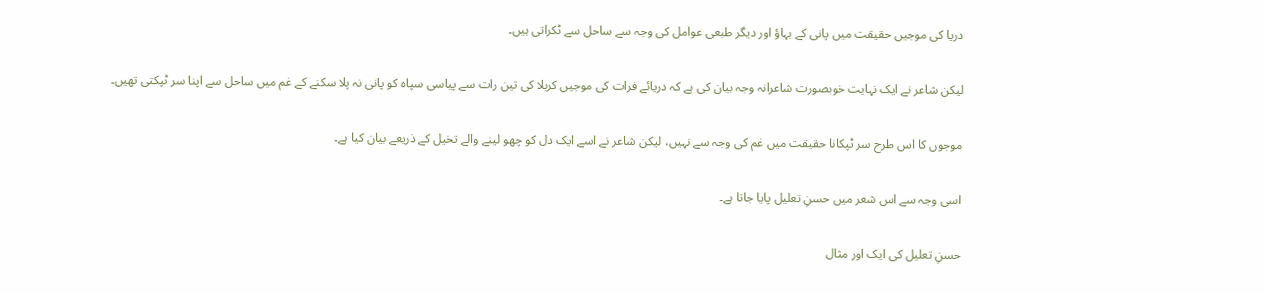دریا کی موجیں حقیقت میں پانی کے بہاؤ اور دیگر طبعی عوامل کی وجہ سے ساحل سے ٹکراتی ہیں۔

لیکن شاعر نے ایک نہایت خوبصورت شاعرانہ وجہ بیان کی ہے کہ دریائے فرات کی موجیں کربلا کی تین رات سے پیاسی سپاہ کو پانی نہ پلا سکنے کے غم میں ساحل سے اپنا سر ٹپکتی تھیں۔

موجوں کا اس طرح سر ٹپکانا حقیقت میں غم کی وجہ سے نہیں، لیکن شاعر نے اسے ایک دل کو چھو لینے والے تخیل کے ذریعے بیان کیا ہے۔

اسی وجہ سے اس شعر میں حسنِ تعلیل پایا جاتا ہے۔

حسنِ تعلیل کی ایک اور مثال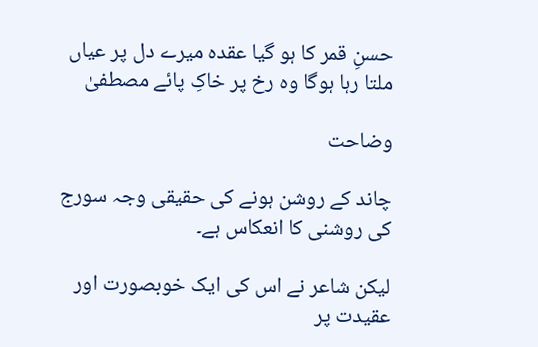حسنِ قمر کا ہو گیا عقدہ میرے دل پر عیاں
ملتا رہا ہوگا وہ رخ پر خاکِ پائے مصطفیٰ

وضاحت

چاند کے روشن ہونے کی حقیقی وجہ سورج کی روشنی کا انعکاس ہے۔

لیکن شاعر نے اس کی ایک خوبصورت اور عقیدت پر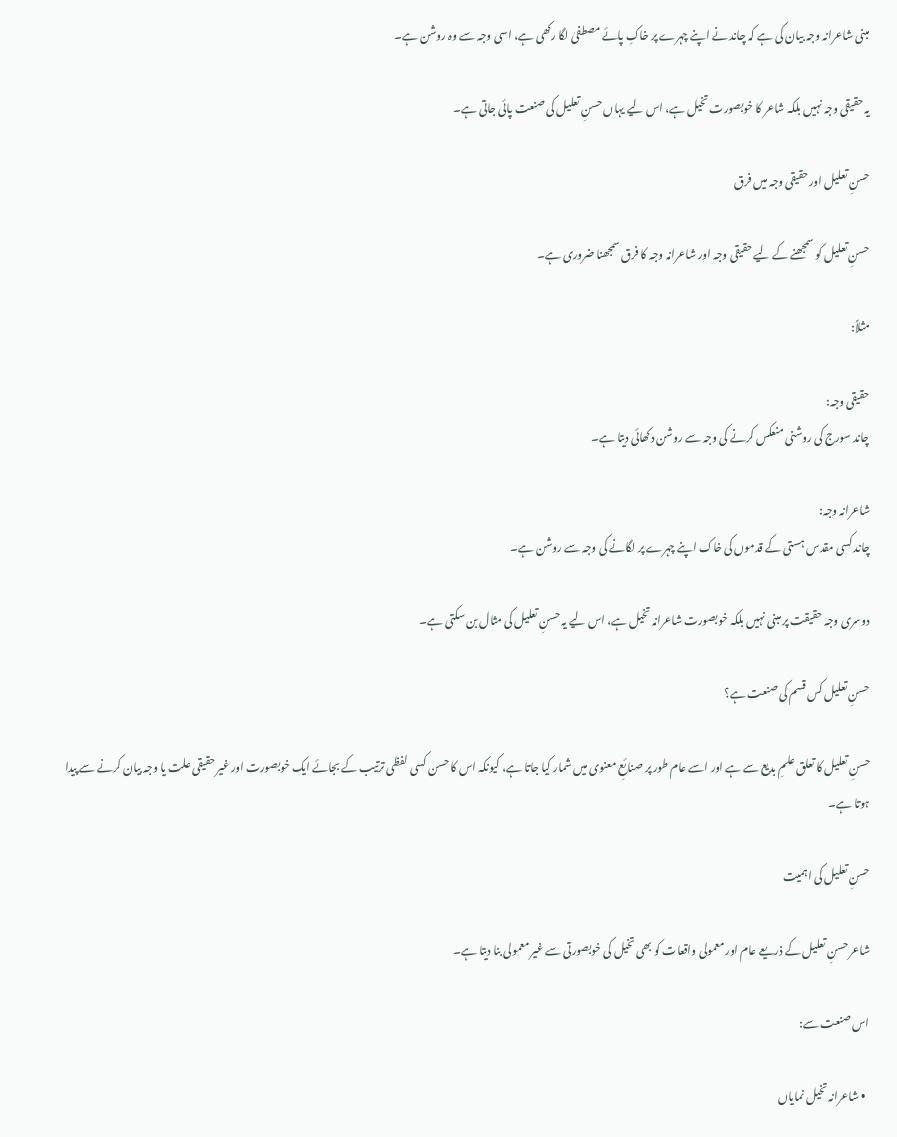مبنی شاعرانہ وجہ بیان کی ہے کہ چاند نے اپنے چہرے پر خاکِ پائے مصطفیٰ لگا رکھی ہے، اسی وجہ سے وہ روشن ہے۔

یہ حقیقی وجہ نہیں بلکہ شاعر کا خوبصورت تخیل ہے، اس لیے یہاں حسنِ تعلیل کی صنعت پائی جاتی ہے۔

حسنِ تعلیل اور حقیقی وجہ میں فرق

حسنِ تعلیل کو سمجھنے کے لیے حقیقی وجہ اور شاعرانہ وجہ کا فرق سمجھنا ضروری ہے۔

مثلاً:

حقیقی وجہ:
چاند سورج کی روشنی منعکس کرنے کی وجہ سے روشن دکھائی دیتا ہے۔

شاعرانہ وجہ:
چاند کسی مقدس ہستی کے قدموں کی خاک اپنے چہرے پر لگانے کی وجہ سے روشن ہے۔

دوسری وجہ حقیقت پر مبنی نہیں بلکہ خوبصورت شاعرانہ تخیل ہے، اس لیے یہ حسنِ تعلیل کی مثال بن سکتی ہے۔

حسنِ تعلیل کس قسم کی صنعت ہے؟

حسنِ تعلیل کا تعلق علمِ بدیع سے ہے اور اسے عام طور پر صنائعِ معنوی میں شمار کیا جاتا ہے، کیونکہ اس کا حسن کسی لفظی ترتیب کے بجائے ایک خوبصورت اور غیر حقیقی علت یا وجہ بیان کرنے سے پیدا ہوتا ہے۔

حسنِ تعلیل کی اہمیت

شاعر حسنِ تعلیل کے ذریعے عام اور معمولی واقعات کو بھی تخیل کی خوبصورتی سے غیر معمولی بنا دیتا ہے۔

اس صنعت سے:

  • شاعرانہ تخیل نمایاں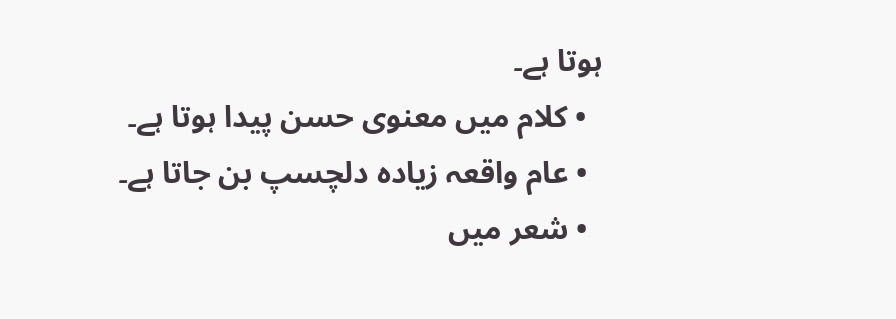ہوتا ہے۔
  • کلام میں معنوی حسن پیدا ہوتا ہے۔
  • عام واقعہ زیادہ دلچسپ بن جاتا ہے۔
  • شعر میں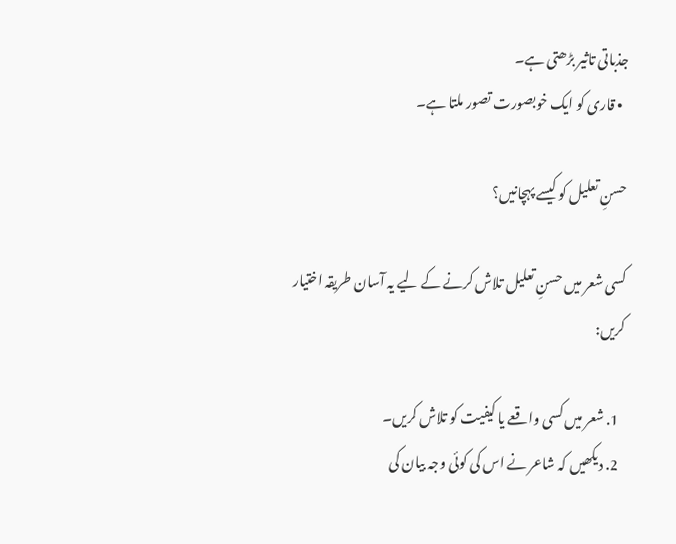جذباتی تاثیر بڑھتی ہے۔
  • قاری کو ایک خوبصورت تصور ملتا ہے۔

حسنِ تعلیل کو کیسے پہچانیں؟

کسی شعر میں حسنِ تعلیل تلاش کرنے کے لیے یہ آسان طریقہ اختیار کریں:

  1. شعر میں کسی واقعے یا کیفیت کو تلاش کریں۔
  2. دیکھیں کہ شاعر نے اس کی کوئی وجہ بیان کی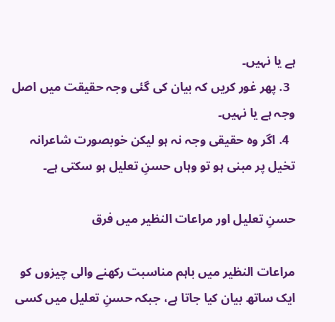ہے یا نہیں۔
  3. پھر غور کریں کہ بیان کی گئی وجہ حقیقت میں اصل وجہ ہے یا نہیں۔
  4. اگر وہ حقیقی وجہ نہ ہو لیکن خوبصورت شاعرانہ تخیل پر مبنی ہو تو وہاں حسنِ تعلیل ہو سکتی ہے۔

حسنِ تعلیل اور مراعات النظیر میں فرق

مراعات النظیر میں باہم مناسبت رکھنے والی چیزوں کو ایک ساتھ بیان کیا جاتا ہے، جبکہ حسنِ تعلیل میں کسی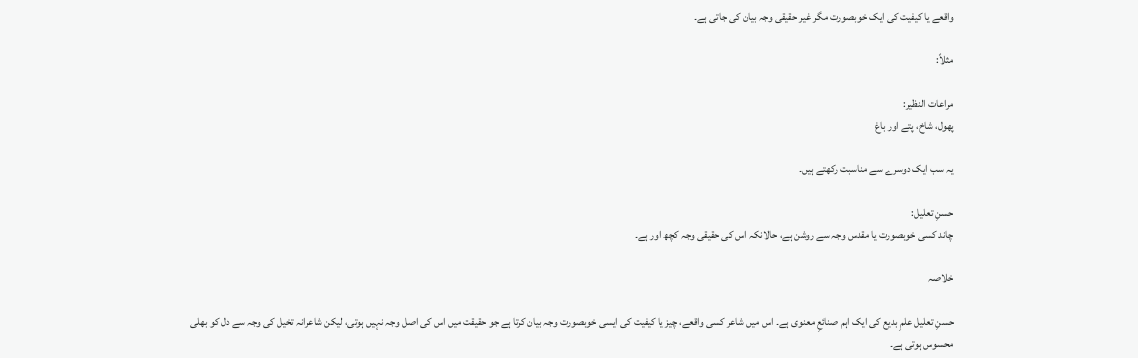واقعے یا کیفیت کی ایک خوبصورت مگر غیر حقیقی وجہ بیان کی جاتی ہے۔

مثلاً:

مراعات النظیر:
پھول، شاخ، پتے اور باغ

یہ سب ایک دوسرے سے مناسبت رکھتے ہیں۔

حسنِ تعلیل:
چاند کسی خوبصورت یا مقدس وجہ سے روشن ہے، حالانکہ اس کی حقیقی وجہ کچھ اور ہے۔

خلاصہ

حسنِ تعلیل علمِ بدیع کی ایک اہم صنائعِ معنوی ہے۔ اس میں شاعر کسی واقعے، چیز یا کیفیت کی ایسی خوبصورت وجہ بیان کرتا ہے جو حقیقت میں اس کی اصل وجہ نہیں ہوتی، لیکن شاعرانہ تخیل کی وجہ سے دل کو بھلی محسوس ہوتی ہے۔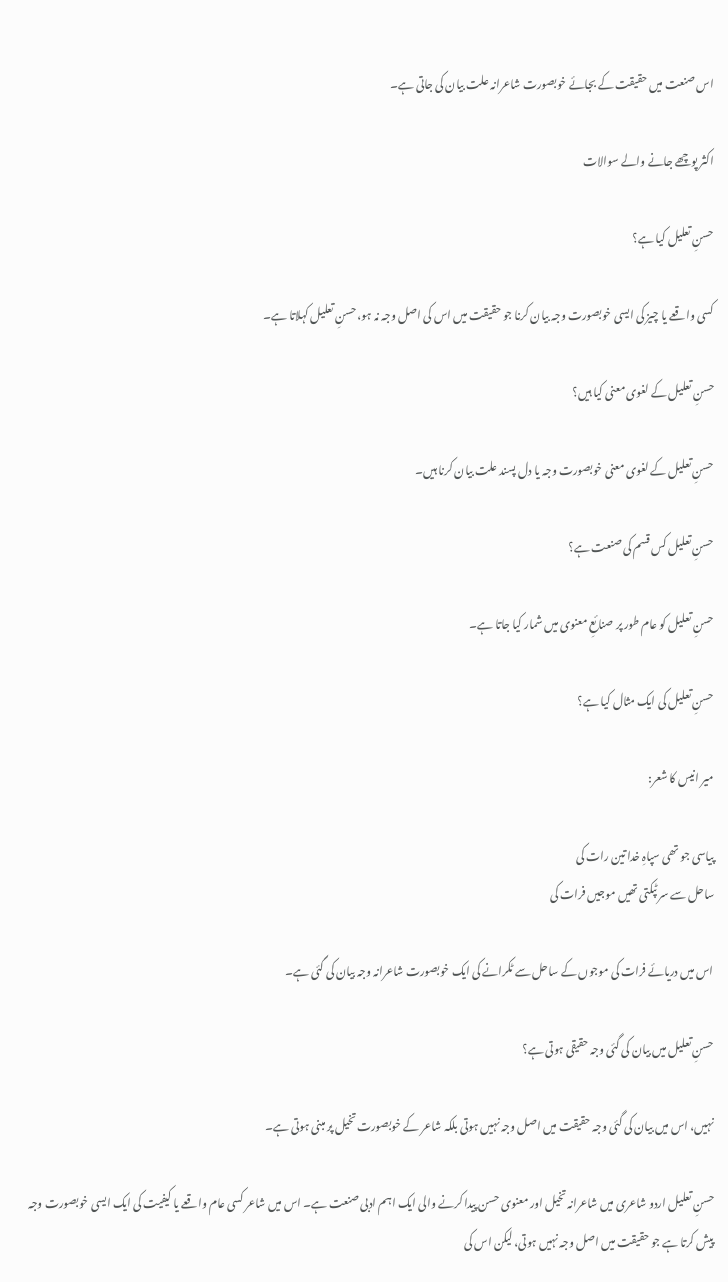اس صنعت میں حقیقت کے بجائے خوبصورت شاعرانہ علت بیان کی جاتی ہے۔

اکثر پوچھے جانے والے سوالات

حسنِ تعلیل کیا ہے؟

کسی واقعے یا چیز کی ایسی خوبصورت وجہ بیان کرنا جو حقیقت میں اس کی اصل وجہ نہ ہو، حسنِ تعلیل کہلاتا ہے۔

حسنِ تعلیل کے لغوی معنی کیا ہیں؟

حسنِ تعلیل کے لغوی معنی خوبصورت وجہ یا دل پسند علت بیان کرنا ہیں۔

حسنِ تعلیل کس قسم کی صنعت ہے؟

حسنِ تعلیل کو عام طور پر صنائعِ معنوی میں شمار کیا جاتا ہے۔

حسنِ تعلیل کی ایک مثال کیا ہے؟

میر انیس کا شعر:

پیاسی جو تھی سپاہِ خدا تین رات کی
ساحل سے سر ٹپکتی تھیں موجیں فرات کی

اس میں دریائے فرات کی موجوں کے ساحل سے ٹکرانے کی ایک خوبصورت شاعرانہ وجہ بیان کی گئی ہے۔

حسنِ تعلیل میں بیان کی گئی وجہ حقیقی ہوتی ہے؟

نہیں، اس میں بیان کی گئی وجہ حقیقت میں اصل وجہ نہیں ہوتی بلکہ شاعر کے خوبصورت تخیل پر مبنی ہوتی ہے۔

حسنِ تعلیل اردو شاعری میں شاعرانہ تخیل اور معنوی حسن پیدا کرنے والی ایک اہم ادبی صنعت ہے۔ اس میں شاعر کسی عام واقعے یا کیفیت کی ایک ایسی خوبصورت وجہ پیش کرتا ہے جو حقیقت میں اصل وجہ نہیں ہوتی، لیکن اس کی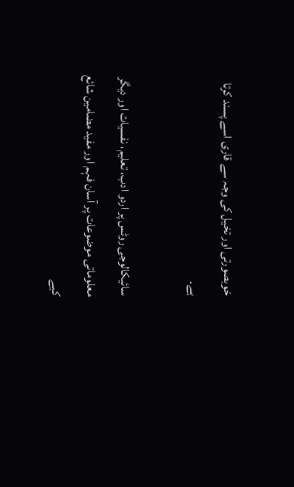خوبصورتی اور تخیل کی وجہ سے قاری اسے پسند کرتا ہے۔

سائیکالوجی روٹس پر اردو ادب، تعلیم، نفسیات اور دیگر معلوماتی موضوعات پر آسان فہم اور مفید مضامین شائع کیے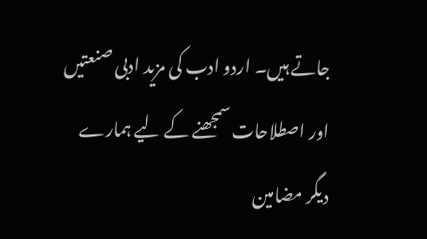جاتے ہیں۔ اردو ادب کی مزید ادبی صنعتیں اور اصطلاحات سمجھنے کے لیے ہمارے دیگر مضامین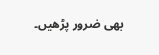بھی ضرور پڑھیں۔